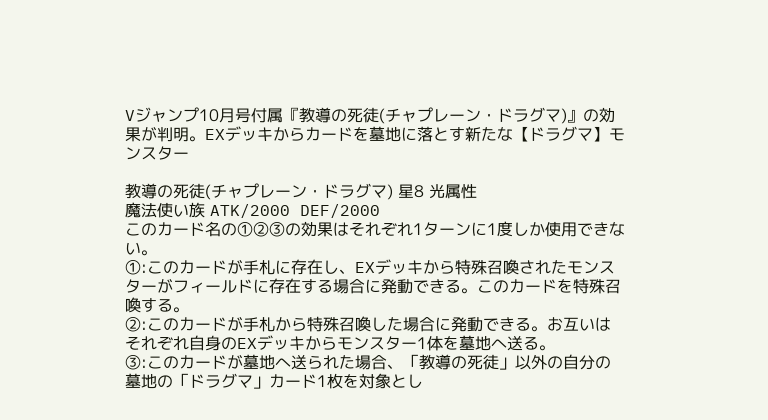Vジャンプ10月号付属『教導の死徒(チャプレーン・ドラグマ)』の効果が判明。EXデッキからカードを墓地に落とす新たな【ドラグマ】モンスター

教導の死徒(チャプレーン・ドラグマ) 星8 光属性
魔法使い族 ATK/2000 DEF/2000
このカード名の①②③の効果はそれぞれ1ターンに1度しか使用できない。
①:このカードが手札に存在し、EXデッキから特殊召喚されたモンスターがフィールドに存在する場合に発動できる。このカードを特殊召喚する。
②:このカードが手札から特殊召喚した場合に発動できる。お互いはそれぞれ自身のEXデッキからモンスター1体を墓地へ送る。
③:このカードが墓地へ送られた場合、「教導の死徒」以外の自分の墓地の「ドラグマ」カード1枚を対象とし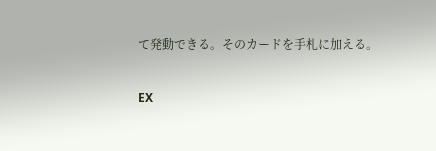て発動できる。そのカードを手札に加える。

EX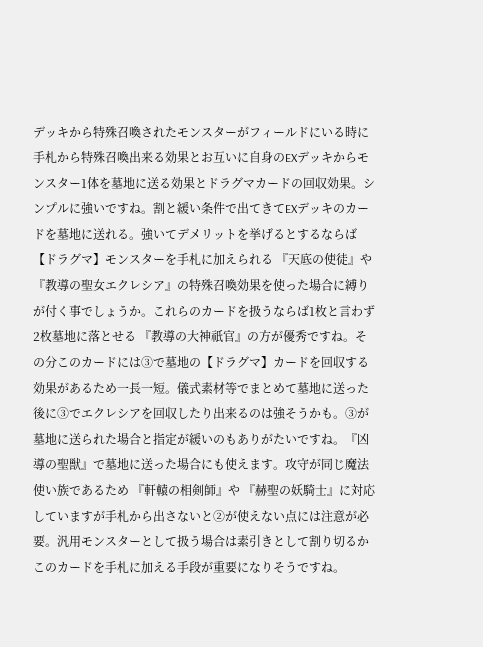デッキから特殊召喚されたモンスターがフィールドにいる時に手札から特殊召喚出来る効果とお互いに自身のEXデッキからモンスター1体を墓地に送る効果とドラグマカードの回収効果。シンプルに強いですね。割と緩い条件で出てきてEXデッキのカードを墓地に送れる。強いてデメリットを挙げるとするならば【ドラグマ】モンスターを手札に加えられる 『天底の使徒』や 『教導の聖女エクレシア』の特殊召喚効果を使った場合に縛りが付く事でしょうか。これらのカードを扱うならば1枚と言わず2枚墓地に落とせる 『教導の大神祇官』の方が優秀ですね。その分このカードには③で墓地の【ドラグマ】カードを回収する効果があるため一長一短。儀式素材等でまとめて墓地に送った後に③でエクレシアを回収したり出来るのは強そうかも。③が墓地に送られた場合と指定が緩いのもありがたいですね。『凶導の聖獣』で墓地に送った場合にも使えます。攻守が同じ魔法使い族であるため 『軒轅の相剣師』や 『赫聖の妖騎士』に対応していますが手札から出さないと②が使えない点には注意が必要。汎用モンスターとして扱う場合は素引きとして割り切るかこのカードを手札に加える手段が重要になりそうですね。